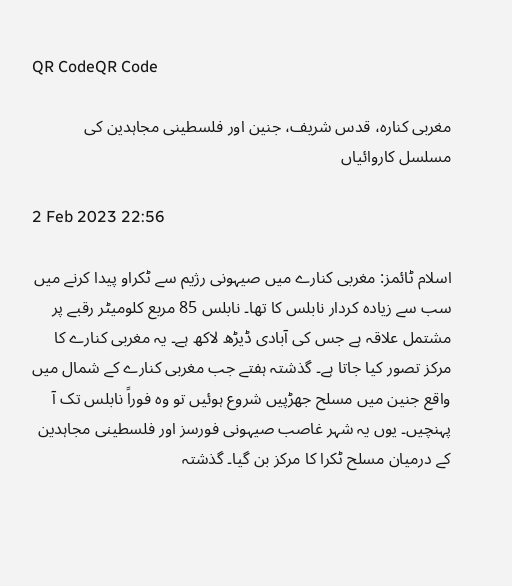QR CodeQR Code

مغربی کنارہ، قدس شریف، جنین اور فلسطینی مجاہدین کی مسلسل کاروائیاں

2 Feb 2023 22:56

اسلام ٹائمز: مغربی کنارے میں صیہونی رژیم سے ٹکراو پیدا کرنے میں سب سے زیادہ کردار نابلس کا تھا۔ نابلس 85 مربع کلومیٹر رقبے پر مشتمل علاقہ ہے جس کی آبادی ڈیڑھ لاکھ ہے۔ یہ مغربی کنارے کا مرکز تصور کیا جاتا ہے۔ گذشتہ ہفتے جب مغربی کنارے کے شمال میں واقع جنین میں مسلح جھڑپیں شروع ہوئیں تو وہ فوراً نابلس تک آ پہنچیں۔ یوں یہ شہر غاصب صیہونی فورسز اور فلسطینی مجاہدین کے درمیان مسلح ٹکرا کا مرکز بن گیا۔ گذشتہ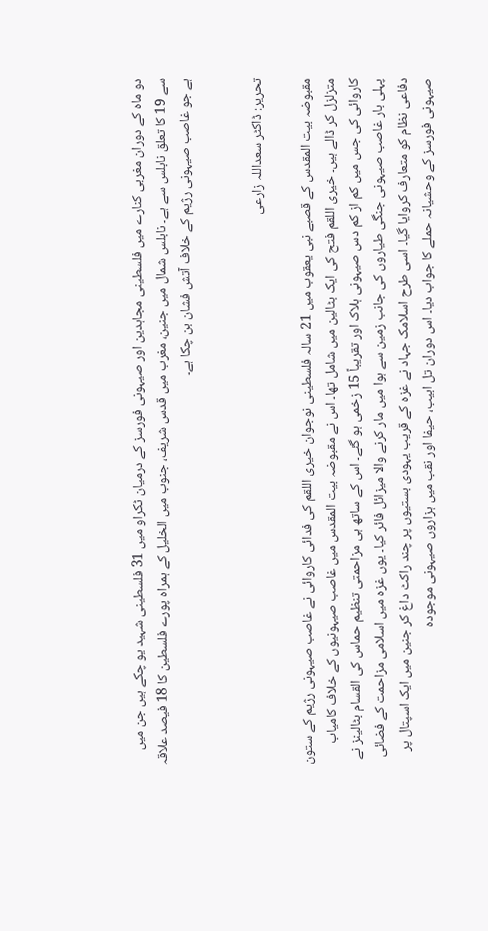دو ماہ کے دوران مغربی کنارے میں فلسطینی مجاہدین اور صیہونی فورسز کے درمیان ٹکراو میں 31 فلسطینی شہید یو چکے ہیں جن میں سے 19 کا تعلق نابلس سے ہے۔ نابلس شمال میں جنین، مغرب میں قدس شریف، جنوب میں الخلیل کے ہمراہ پورے فلسطین کا 18 فیصد علاقہ ہے جو غاصب صیہونی رژیم کے خلاف آتش فشان بن چکا ہے۔


تحریر: ڈاکٹر سعداللہ زارعی

مقبوضہ بیت المقدس کے قصبے نبی یعقوب میں 21 سالہ فلسطینی نوجوان خیری اللقم کی فدائی کاروائی نے غاصب صیہونی رژیم کے ستون متزلزل کر ڈالے ہیں۔ خیری اللقم فتح کی ایک بٹالین میں شامل تھا۔ اس نے مقبوضہ بیت المقدس میں غاصب صیہونیوں کے خلاف کامیاب کاروائی کی جس میں کم از کم دس صیہونی ہلاک اور تقریباً 15 زخمی ہو گئے۔ اس کے ساتھ ہی مزاحمتی تنظیم حماس کی القسام بٹالینز نے پہلی بار غاصب صیہونی جنگی طیاروں کی جانب زمین سے ہوا میں مار کرنے والا میزائل فائر کیا۔ یوں غزہ میں اسلامی مزاحمت کے فضائی دفاعی نظام کو متعارف کروایا گیا۔ اسی طرح اسلامک جہاد نے غزہ کے قریب یہودی بستیوں پر چند راکٹ داغ کر جنین میں ایک اسپتال پر صیہونی فورسز کے وحشیانہ حملے کا جواب دیا۔ اس دوران تل ابیب، حیفا اور نقب میں ہزاروں صیہونی موجودہ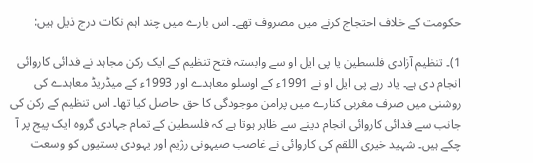حکومت کے خلاف احتجاج کرنے میں مصروف تھے۔ اس بارے میں چند اہم نکات درج ذیل ہیں:

1)۔ تنظیم آزادی فلسطین یا پی ایل او سے وابستہ فتح تنظیم کے ایک رکن مجاہد نے فدائی کاروائی انجام دی ہے۔ یاد رہے پی ایل او نے 1991ء کے اوسلو معاہدے اور 1993ء کے میڈریڈ معاہدے کی روشنی میں صرف مغربی کنارے میں پرامن موجودگی کا حق حاصل کیا تھا۔ اس تنظیم کے رکن کی جانب سے فدائی کاروائی انجام دینے سے ظاہر ہوتا ہے کہ فلسطین کے تمام جہادی گروہ ایک پیج پر آ چکے ہیں۔ شہید خیری اللقم کی کاروائی نے غاصب صیہونی رژیم اور یہودی بستیوں کو وسعت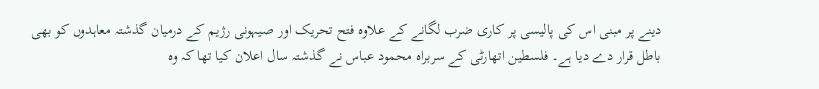دینے پر مبنی اس کی پالیسی پر کاری ضرب لگانے کے علاوہ فتح تحریک اور صیہونی رژیم کے درمیان گذشتہ معاہدوں کو بھی باطل قرار دے دیا ہے۔ فلسطین اتھارٹی کے سربراہ محمود عباس نے گذشتہ سال اعلان کیا تھا کہ وہ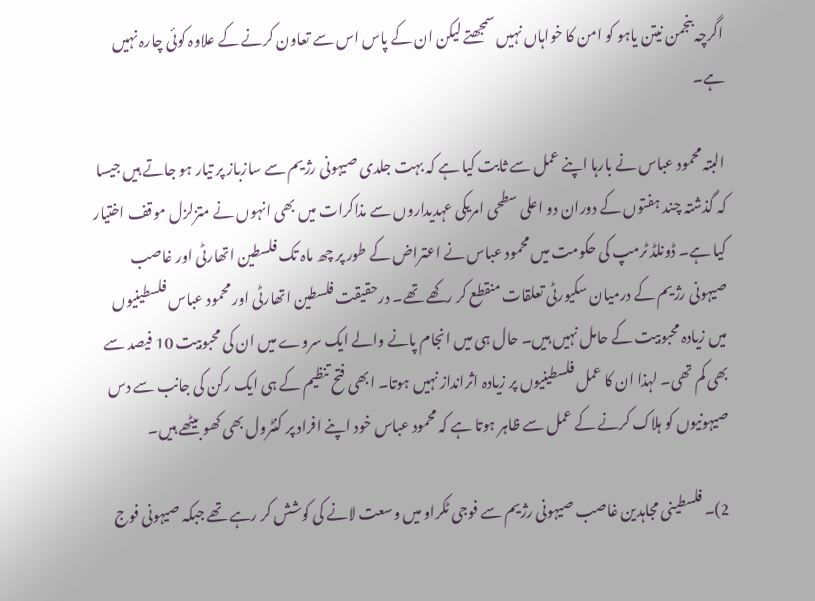اگرچہ بنجمن نیتن یاہو کو امن کا خواہاں نہیں سمجھتے لیکن ان کے پاس اس سے تعاون کرنے کے علاوہ کوئی چارہ نہیں ہے۔

البتہ محمود عباس نے بارہا اپنے عمل سے ثابت کیا ہے کہ بہت جلدی صیہونی رژیم سے سازباز پر تیار ہو جاتے ہیں جیسا کہ گذشتہ چند ہفتوں کے دوران دو اعلی سطحی امریکی عہدیداروں سے مذاکرات میں بھی انہوں نے متزلزل موقف اختیار کیا ہے۔ ڈونلڈ ٹرمپ کی حکومت میں محمود عباس نے اعتراض کے طور پر چھ ماہ تک فلسطین اتھارٹی اور غاصب صیہونی رژیم کے درمیان سکیورٹی تعلقات منقطع کر رکھے تھے۔ درحقیقت فلسطین اتھارٹی اور محمود عباس فلسطینیوں میں زیادہ محبوبیت کے حامل نہیں ہیں۔ حال ہی میں انجام پانے والے ایک سروے میں ان کی محبوبیت 10 فیصد سے بھی کم تھی۔ لہذا ان کا عمل فلسطینیوں پر زیادہ اثرانداز نہیں ہوتا۔ ابھی فتح تنظیم کے ہی ایک رکن کی جانب سے دس صیہونیوں کو ہلاک کرنے کے عمل سے ظاہر ہوتا ہے کہ محمود عباس خود اپنے افراد پر کنٹرول بھی کھو بیٹھے ہیں۔

2)۔ فلسطینی مجاہدین غاصب صیہونی رژیم سے فوجی ٹکراو میں وسعت لانے کی کوشش کر رہے تھے جبکہ صیہونی فوج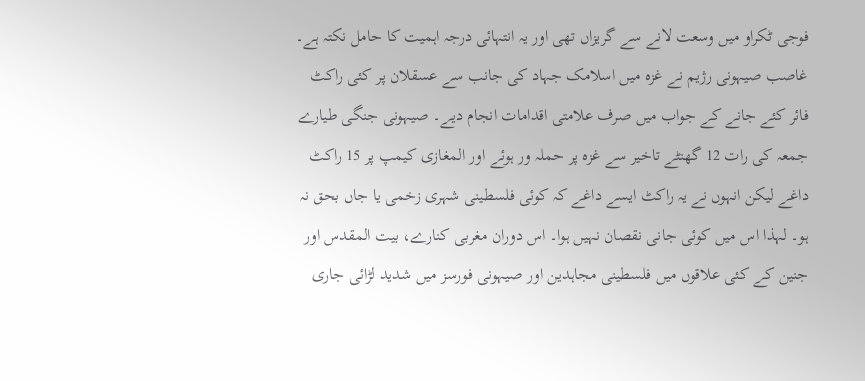فوجی ٹکراو میں وسعت لانے سے گریزاں تھی اور یہ انتہائی درجہ اہمیت کا حامل نکتہ ہے۔ غاصب صیہونی رژیم نے غزہ میں اسلامک جہاد کی جانب سے عسقلان پر کئی راکٹ فائر کئے جانے کے جواب میں صرف علامتی اقدامات انجام دیے۔ صیہونی جنگی طیارے جمعہ کی رات 12 گھنٹے تاخیر سے غزہ پر حملہ ور ہوئے اور المغازی کیمپ پر 15 راکٹ داغے لیکن انہوں نے یہ راکٹ ایسے داغے کہ کوئی فلسطینی شہری زخمی یا جاں بحق نہ ہو۔ لہذا اس میں کوئی جانی نقصان نہیں ہوا۔ اس دوران مغربی کنارے، بیت المقدس اور جنین کے کئی علاقوں میں فلسطینی مجاہدین اور صیہونی فورسز میں شدید لڑائی جاری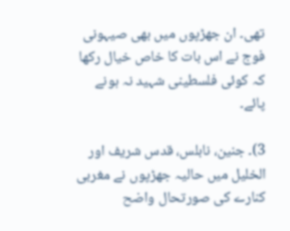تھی۔ ان جھڑپوں میں بھی صیہونی فوج نے اس بات کا خاص خیال رکھا کہ کوئی فلسطینی شہید نہ ہونے پائے۔

3)۔ جنین، نابلس، قدس شریف اور الخلیل میں حالیہ جھڑپوں نے مغربی کنارے کی صورتحال واضح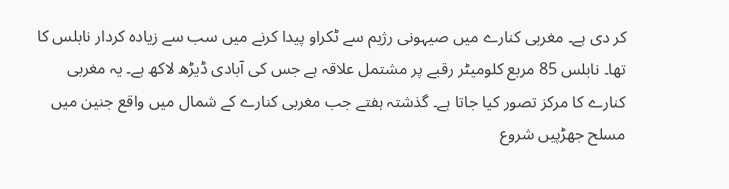کر دی ہے۔ مغربی کنارے میں صیہونی رژیم سے ٹکراو پیدا کرنے میں سب سے زیادہ کردار نابلس کا تھا۔ نابلس 85 مربع کلومیٹر رقبے پر مشتمل علاقہ ہے جس کی آبادی ڈیڑھ لاکھ ہے۔ یہ مغربی کنارے کا مرکز تصور کیا جاتا ہے۔ گذشتہ ہفتے جب مغربی کنارے کے شمال میں واقع جنین میں مسلح جھڑپیں شروع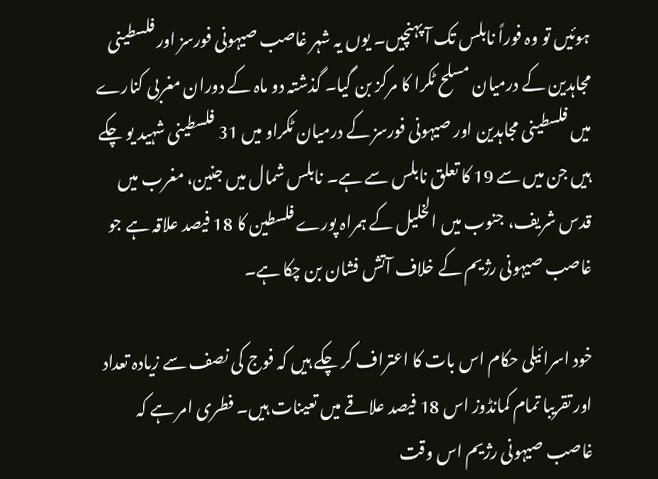ہوئیں تو وہ فوراً نابلس تک آ پہنچیں۔ یوں یہ شہر غاصب صیہونی فورسز اور فلسطینی مجاہدین کے درمیان مسلح ٹکرا کا مرکز بن گیا۔ گذشتہ دو ماہ کے دوران مغربی کنارے میں فلسطینی مجاہدین اور صیہونی فورسز کے درمیان ٹکراو میں 31 فلسطینی شہید یو چکے ہیں جن میں سے 19 کا تعلق نابلس سے ہے۔ نابلس شمال میں جنین، مغرب میں قدس شریف، جنوب میں الخلیل کے ہمراہ پورے فلسطین کا 18 فیصد علاقہ ہے جو غاصب صیہونی رژیم کے خلاف آتش فشان بن چکا ہے۔

خود اسرائیلی حکام اس بات کا اعتراف کر چکے ہیں کہ فوج کی نصف سے زیادہ تعداد اور تقریبا تمام کمانڈوز اس 18 فیصد علاقے میں تعینات ہیں۔ فطری امر ہے کہ غاصب صیہونی رژیم اس وقت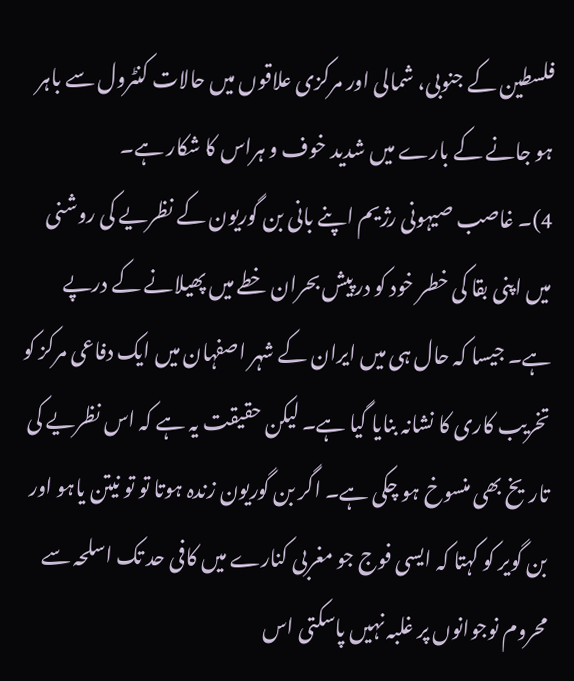فلسطین کے جنوبی، شمالی اور مرکزی علاقوں میں حالات کنٹرول سے باہر ہو جانے کے بارے میں شدید خوف و ہراس کا شکار ہے۔
4)۔ غاصب صیہونی رژیم اپنے بانی بن گوریون کے نظریے کی روشنی میں اپنی بقا کی خطر خود کو درپیش بحران خطے میں پھیلانے کے درپے ہے۔ جیسا کہ حال ہی میں ایران کے شہر اصفہان میں ایک دفاعی مرکز کو تخریب کاری کا نشانہ بنایا گیا ہے۔ لیکن حقیقت یہ ہے کہ اس نظریے کی تاریخ بھی منسوخ ہو چکی ہے۔ اگر بن گوریون زندہ ہوتا تو تو نیتن یاہو اور بن گویر کو کہتا کہ ایسی فوج جو مغربی کنارے میں کافی حد تک اسلحہ سے محروم نوجوانوں پر غلبہ نہیں پاسکتی اس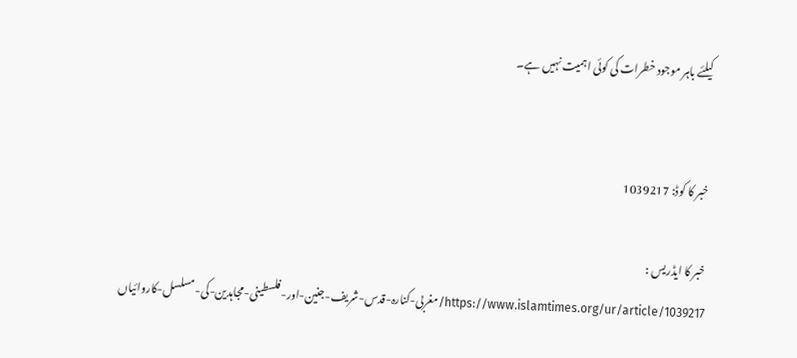کیلئے باہر موجود خطرات کی کوئی اہمیت نہیں ہے۔


خبر کا کوڈ: 1039217

خبر کا ایڈریس :
https://www.islamtimes.org/ur/article/1039217/مغربی-کنارہ-قدس-شریف-جنین-اور-فلسطینی-مجاہدین-کی-مسلسل-کاروائیاں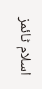اسلام ٹائمز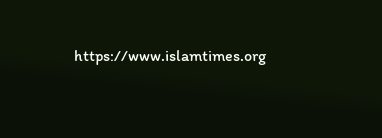https://www.islamtimes.org